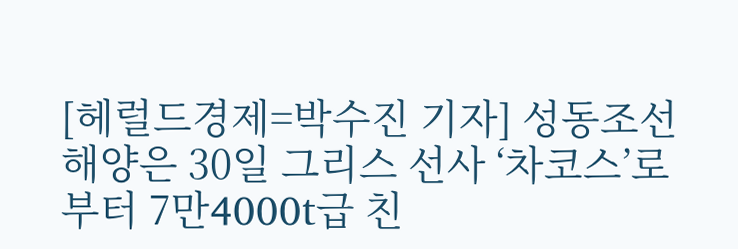[헤럴드경제=박수진 기자] 성동조선해양은 30일 그리스 선사 ‘차코스’로부터 7만4000t급 친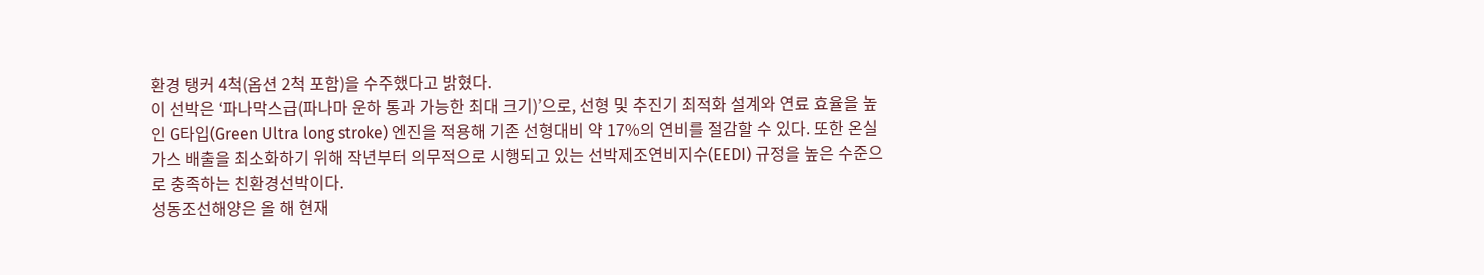환경 탱커 4척(옵션 2척 포함)을 수주했다고 밝혔다.
이 선박은 ‘파나막스급(파나마 운하 통과 가능한 최대 크기)’으로, 선형 및 추진기 최적화 설계와 연료 효율을 높인 G타입(Green Ultra long stroke) 엔진을 적용해 기존 선형대비 약 17%의 연비를 절감할 수 있다. 또한 온실가스 배출을 최소화하기 위해 작년부터 의무적으로 시행되고 있는 선박제조연비지수(EEDI) 규정을 높은 수준으로 충족하는 친환경선박이다.
성동조선해양은 올 해 현재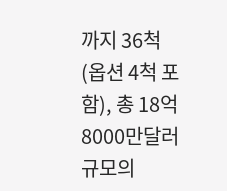까지 36척(옵션 4척 포함), 총 18억8000만달러 규모의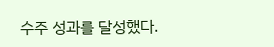수주 성과를 달성했다.